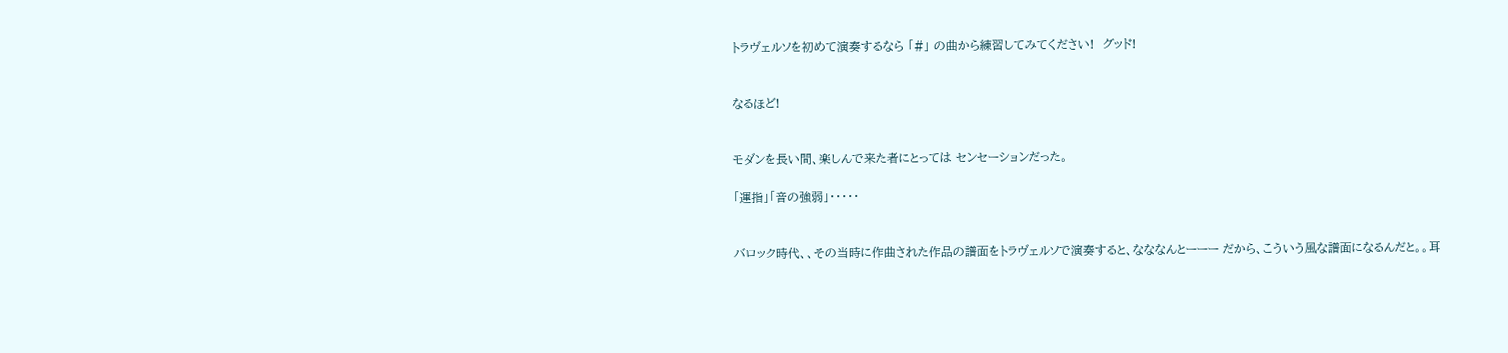トラヴェルソを初めて演奏するなら 「#」 の曲から練習してみてください!  グッド!


なるほど!


モダンを長い間、楽しんで来た者にとっては センセーションだった。

「運指」「音の強弱」・・・・・


バロック時代、、その当時に作曲された作品の譜面をトラヴェルソで演奏すると、なななんとーーー だから、こういう風な譜面になるんだと。。耳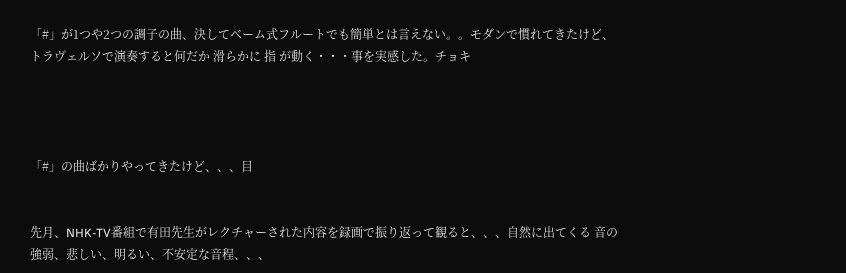「#」が1つや2つの調子の曲、決してベーム式フルートでも簡単とは言えない。。モダンで慣れてきたけど、トラヴェルソで演奏すると何だか 滑らかに 指 が動く・・・事を実感した。チョキ




「#」の曲ばかりやってきたけど、、、目


先月、NHK-TV番組で有田先生がレクチャーされた内容を録画で振り返って観ると、、、自然に出てくる 音の強弱、悲しい、明るい、不安定な音程、、、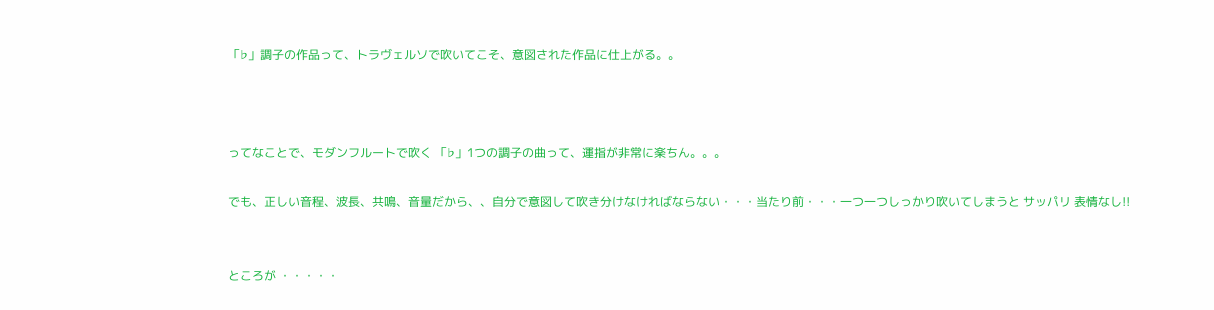「♭」調子の作品って、トラヴェルソで吹いてこそ、意図された作品に仕上がる。。



ってなことで、モダンフルートで吹く 「♭」1つの調子の曲って、運指が非常に楽ちん。。。

でも、正しい音程、波長、共鳴、音量だから、、自分で意図して吹き分けなければならない・・・当たり前・・・一つ一つしっかり吹いてしまうと サッパリ 表情なし!!


ところが ・・・・・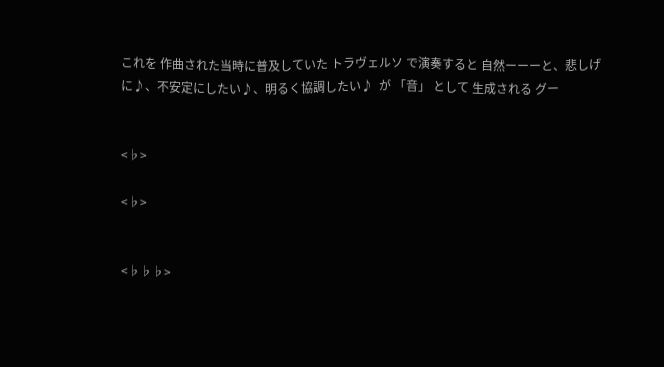これを 作曲された当時に普及していた トラヴェルソ で演奏すると 自然ーーーと、悲しげに♪、不安定にしたい♪、明るく協調したい♪  が 「音」 として 生成される グー


<♭>

<♭>


<♭♭♭>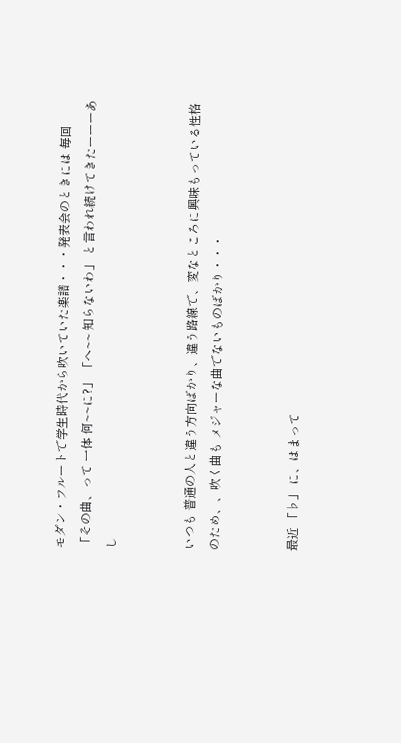モダン・フルートで学生時代から吹いていた楽譜・・・発表会のときには 毎回  「その曲、って 一体 何~~に?」 「へ~~ 知らないわ」 と言われ続けてきたーーーあし


いつも 普通の人と違う方向ばかり、違う路線で、変なところに興味もっている性格のため、、吹く曲も メジャーな曲でないものばかり・・・


最近 「♭」 に、はまって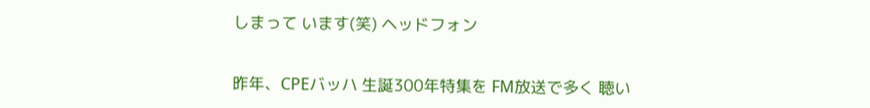しまって います(笑) ヘッドフォン


昨年、CPEバッハ 生誕300年特集を FM放送で多く 聴い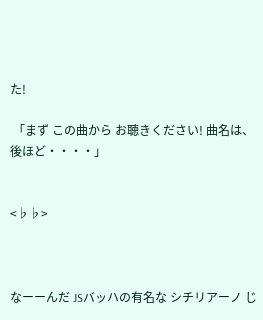た!

 「まず この曲から お聴きください! 曲名は、後ほど・・・・」


<♭♭>



なーーんだ JSバッハの有名な シチリアーノ じ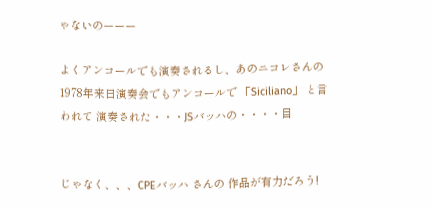ゃないのーーー

よくアンコールでも演奏されるし、あのニコレさんの1978年来日演奏会でもアンコールで 「Siciliano」 と言われて 演奏された・・・JSバッハの・・・・目


じゃなく、、、CPEバッハ さんの 作品が有力だろう!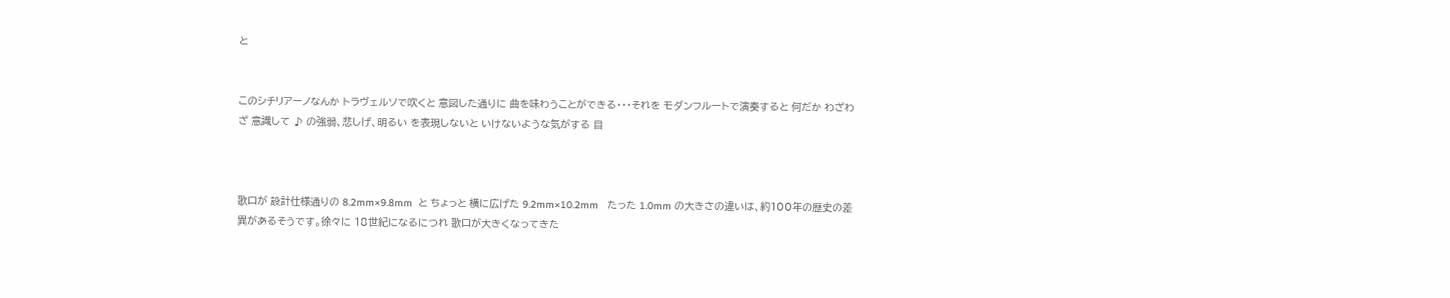と


このシチリアーノなんか トラヴェルソで吹くと 意図した通りに 曲を味わうことができる・・・それを モダンフルートで演奏すると 何だか わざわざ 意識して ♪ の強弱、悲しげ、明るい を表現しないと いけないような気がする 目



歌口が 設計仕様通りの 8.2mm×9.8mm  と ちょっと 横に広げた 9.2mm×10.2mm   たった 1.0mm の大きさの違いは、約100年の歴史の差異があるそうです。徐々に 18世紀になるにつれ 歌口が大きくなってきた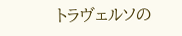トラヴェルソの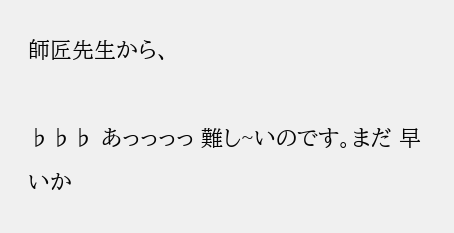師匠先生から、

♭♭♭ あっっっっ 難し~いのです。まだ 早いか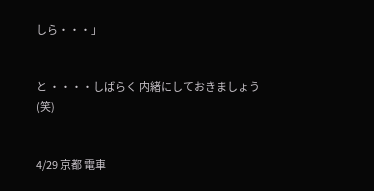しら・・・」


と ・・・・しばらく 内緒にしておきましょう (笑)


4/29 京都 電車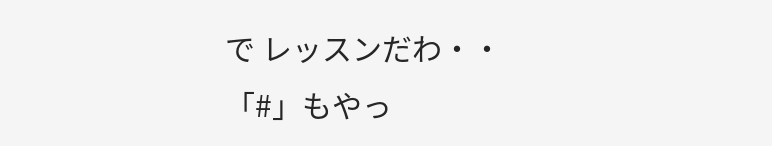で レッスンだわ・・「#」もやっ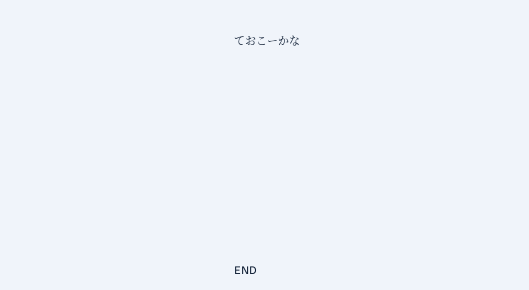ておこーかな









END